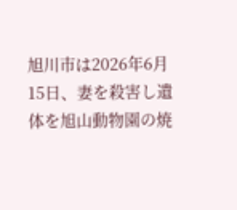旭川市は2026年6月15日、妻を殺害し遺体を旭山動物園の焼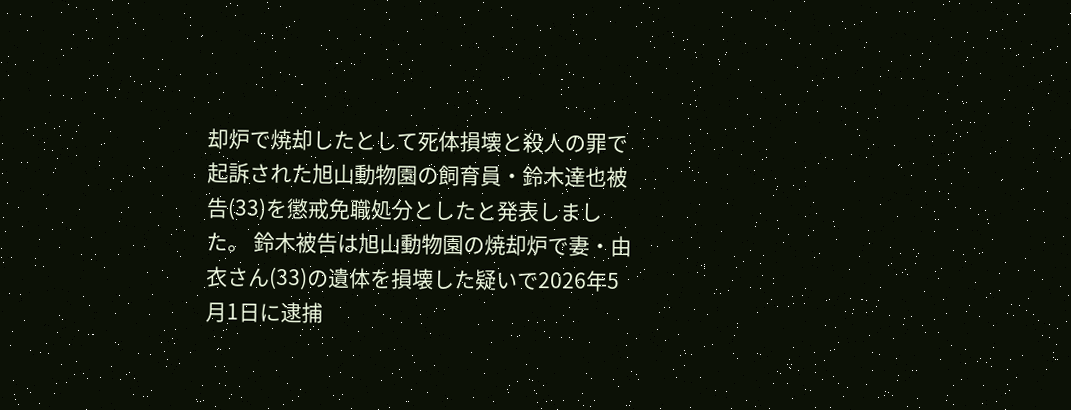却炉で焼却したとして死体損壊と殺人の罪で起訴された旭山動物園の飼育員・鈴木達也被告(33)を懲戒免職処分としたと発表しました。 鈴木被告は旭山動物園の焼却炉で妻・由衣さん(33)の遺体を損壊した疑いで2026年5月1日に逮捕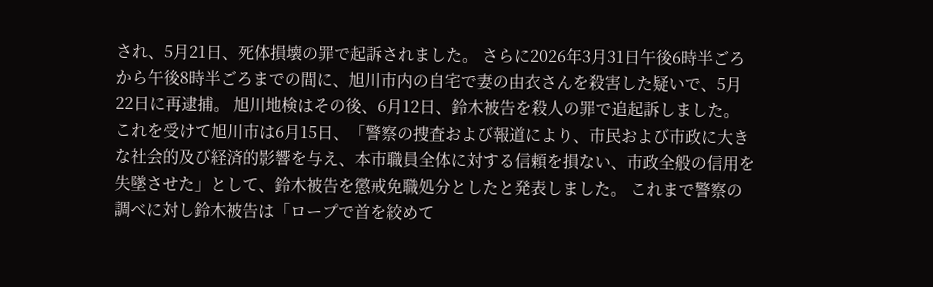され、5月21日、死体損壊の罪で起訴されました。 さらに2026年3月31日午後6時半ごろから午後8時半ごろまでの間に、旭川市内の自宅で妻の由衣さんを殺害した疑いで、5月22日に再逮捕。 旭川地検はその後、6月12日、鈴木被告を殺人の罪で追起訴しました。 これを受けて旭川市は6月15日、「警察の捜査および報道により、市民および市政に大きな社会的及び経済的影響を与え、本市職員全体に対する信頼を損ない、市政全般の信用を失墜させた」として、鈴木被告を懲戒免職処分としたと発表しました。 これまで警察の調べに対し鈴木被告は「ロープで首を絞めて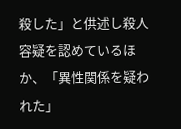殺した」と供述し殺人容疑を認めているほか、「異性関係を疑われた」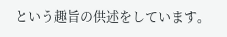という趣旨の供述をしています。